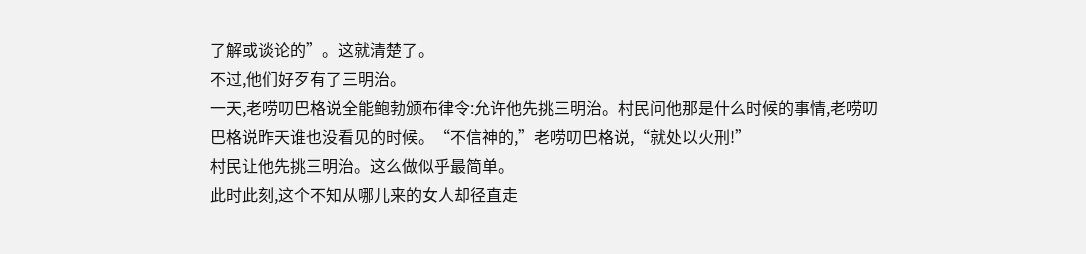了解或谈论的”。这就清楚了。
不过,他们好歹有了三明治。
一天,老唠叨巴格说全能鲍勃颁布律令:允许他先挑三明治。村民问他那是什么时候的事情,老唠叨巴格说昨天谁也没看见的时候。“不信神的,”老唠叨巴格说,“就处以火刑!”
村民让他先挑三明治。这么做似乎最简单。
此时此刻,这个不知从哪儿来的女人却径直走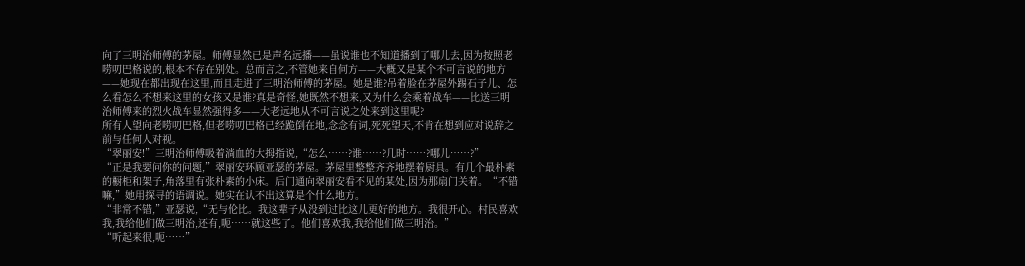向了三明治师傅的茅屋。师傅显然已是声名远播——虽说谁也不知道播到了哪儿去,因为按照老唠叨巴格说的,根本不存在别处。总而言之,不管她来自何方——大概又是某个不可言说的地方——她现在都出现在这里,而且走进了三明治师傅的茅屋。她是谁?吊着脸在茅屋外踢石子儿、怎么看怎么不想来这里的女孩又是谁?真是奇怪,她既然不想来,又为什么会乘着战车——比送三明治师傅来的烈火战车显然强得多——大老远地从不可言说之处来到这里呢?
所有人望向老唠叨巴格,但老唠叨巴格已经跪倒在地,念念有词,死死望天,不肯在想到应对说辞之前与任何人对视。
“翠丽安!”三明治师傅吸着淌血的大拇指说,“怎么……?谁……?几时……?哪儿……?”
“正是我要问你的问题,”翠丽安环顾亚瑟的茅屋。茅屋里整整齐齐地摆着厨具。有几个最朴素的橱柜和架子,角落里有张朴素的小床。后门通向翠丽安看不见的某处,因为那扇门关着。“不错嘛,”她用探寻的语调说。她实在认不出这算是个什么地方。
“非常不错,”亚瑟说,“无与伦比。我这辈子从没到过比这儿更好的地方。我很开心。村民喜欢我,我给他们做三明治,还有,呃……就这些了。他们喜欢我,我给他们做三明治。”
“听起来很,呃……”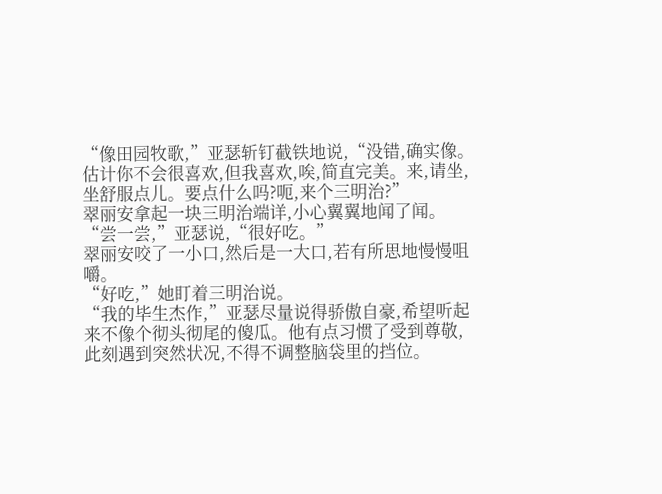“像田园牧歌,”亚瑟斩钉截铁地说,“没错,确实像。估计你不会很喜欢,但我喜欢,唉,简直完美。来,请坐,坐舒服点儿。要点什么吗?呃,来个三明治?”
翠丽安拿起一块三明治端详,小心翼翼地闻了闻。
“尝一尝,”亚瑟说,“很好吃。”
翠丽安咬了一小口,然后是一大口,若有所思地慢慢咀嚼。
“好吃,”她盯着三明治说。
“我的毕生杰作,”亚瑟尽量说得骄傲自豪,希望听起来不像个彻头彻尾的傻瓜。他有点习惯了受到尊敬,此刻遇到突然状况,不得不调整脑袋里的挡位。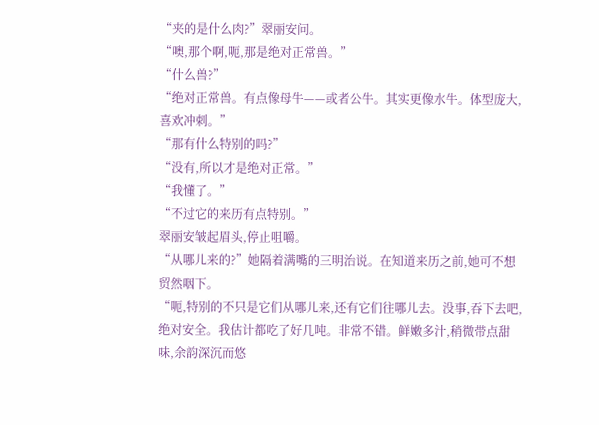“夹的是什么肉?”翠丽安问。
“噢,那个啊,呃,那是绝对正常兽。”
“什么兽?”
“绝对正常兽。有点像母牛——或者公牛。其实更像水牛。体型庞大,喜欢冲刺。”
“那有什么特别的吗?”
“没有,所以才是绝对正常。”
“我懂了。”
“不过它的来历有点特别。”
翠丽安皱起眉头,停止咀嚼。
“从哪儿来的?”她隔着满嘴的三明治说。在知道来历之前,她可不想贸然咽下。
“呃,特别的不只是它们从哪儿来,还有它们往哪儿去。没事,吞下去吧,绝对安全。我估计都吃了好几吨。非常不错。鲜嫩多汁,稍微带点甜味,余韵深沉而悠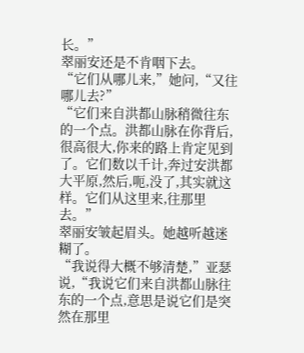长。”
翠丽安还是不肯咽下去。
“它们从哪儿来,”她问,“又往哪儿去?”
“它们来自洪都山脉稍微往东的一个点。洪都山脉在你背后,很高很大,你来的路上肯定见到了。它们数以千计,奔过安洪都大平原,然后,呃,没了,其实就这样。它们从这里来,往那里去。”
翠丽安皱起眉头。她越听越迷糊了。
“我说得大概不够清楚,”亚瑟说,“我说它们来自洪都山脉往东的一个点,意思是说它们是突然在那里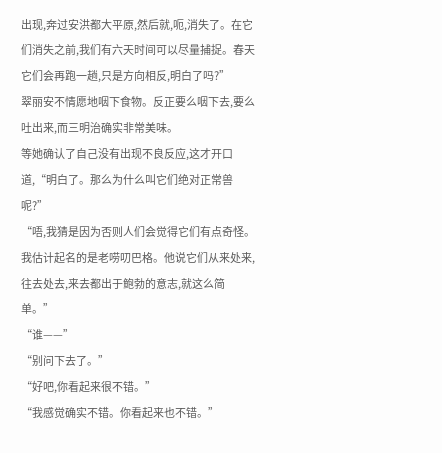出现,奔过安洪都大平原,然后就,呃,消失了。在它们消失之前,我们有六天时间可以尽量捕捉。春天它们会再跑一趟,只是方向相反,明白了吗?”
翠丽安不情愿地咽下食物。反正要么咽下去,要么吐出来,而三明治确实非常美味。
等她确认了自己没有出现不良反应,这才开口道,“明白了。那么为什么叫它们绝对正常兽呢?”
“唔,我猜是因为否则人们会觉得它们有点奇怪。我估计起名的是老唠叨巴格。他说它们从来处来,往去处去,来去都出于鲍勃的意志,就这么简单。”
“谁——”
“别问下去了。”
“好吧,你看起来很不错。”
“我感觉确实不错。你看起来也不错。”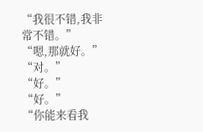“我很不错,我非常不错。”
“嗯,那就好。”
“对。”
“好。”
“好。”
“你能来看我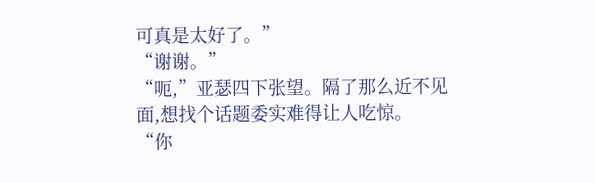可真是太好了。”
“谢谢。”
“呃,”亚瑟四下张望。隔了那么近不见面,想找个话题委实难得让人吃惊。
“你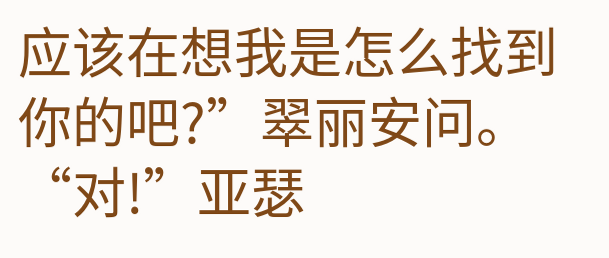应该在想我是怎么找到你的吧?”翠丽安问。
“对!”亚瑟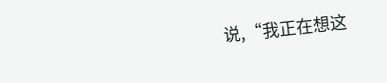说,“我正在想这